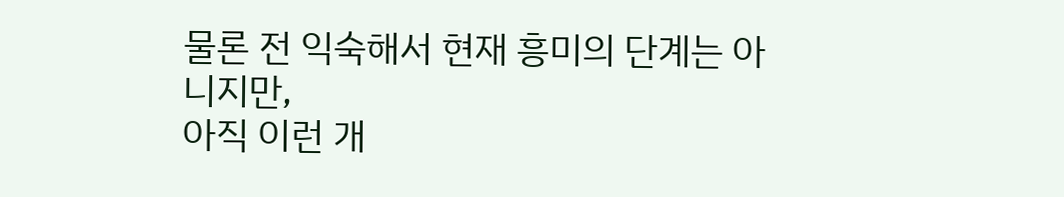물론 전 익숙해서 현재 흥미의 단계는 아니지만,
아직 이런 개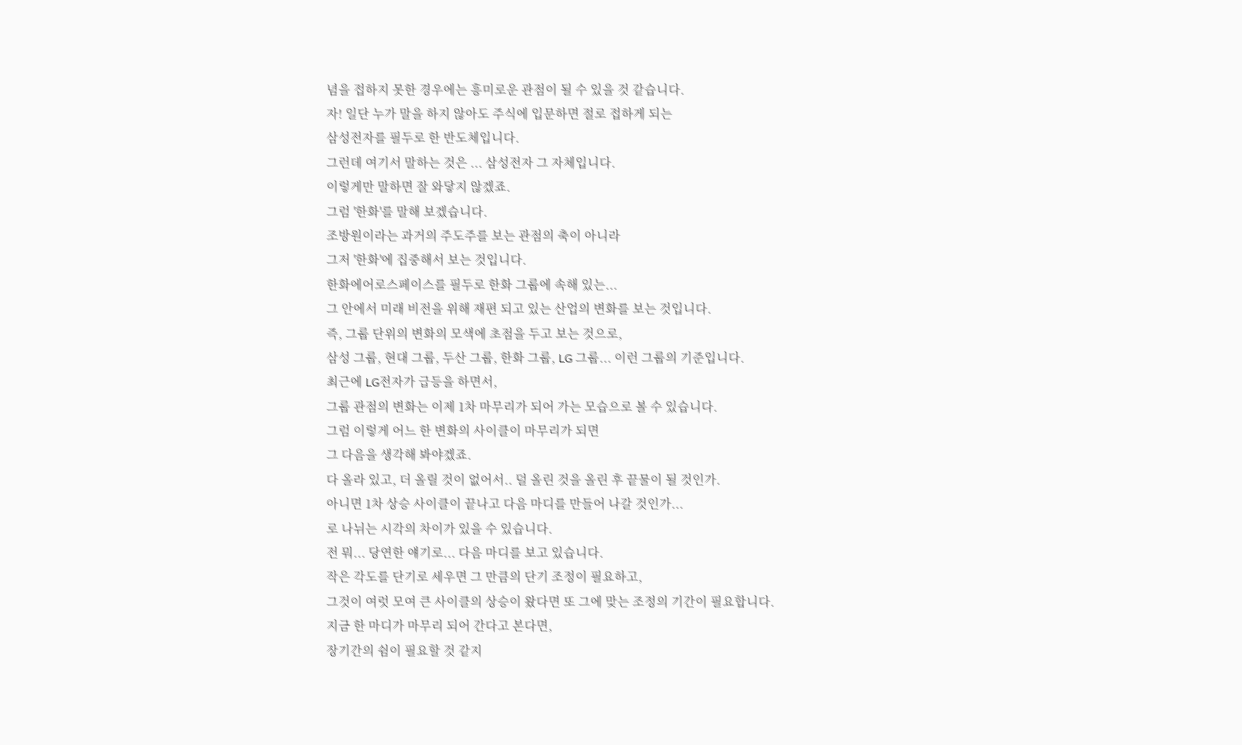념을 접하지 못한 경우에는 흥미로운 관점이 될 수 있을 것 같습니다.
자! 일단 누가 말을 하지 않아도 주식에 입문하면 절로 접하게 되는
삼성전자를 필두로 한 반도체입니다.
그런데 여기서 말하는 것은 ... 삼성전자 그 자체입니다.
이렇게만 말하면 잘 와닿지 않겠죠.
그럼 '한화'를 말해 보겠습니다.
조방원이라는 과거의 주도주를 보는 관점의 축이 아니라
그저 '한화'에 집중해서 보는 것입니다.
한화에어로스페이스를 필두로 한화 그룹에 속해 있는...
그 안에서 미래 비전을 위해 재편 되고 있는 산업의 변화를 보는 것입니다.
즉, 그룹 단위의 변화의 모색에 초점을 두고 보는 것으로,
삼성 그룹, 현대 그룹, 두산 그룹, 한화 그룹, LG 그룹... 이런 그룹의 기준입니다.
최근에 LG전자가 급등을 하면서,
그룹 관점의 변화는 이제 1차 마무리가 되어 가는 모습으로 볼 수 있습니다.
그럼 이렇게 어느 한 변화의 사이클이 마무리가 되면
그 다음을 생각해 봐야겠죠.
다 올라 있고, 더 올릴 것이 없어서.. 덜 올린 것을 올린 후 끝물이 될 것인가.
아니면 1차 상승 사이클이 끝나고 다음 마디를 만들어 나갈 것인가...
로 나뉘는 시각의 차이가 있을 수 있습니다.
전 뭐... 당연한 얘기로... 다음 마디를 보고 있습니다.
작은 각도를 단기로 세우면 그 만큼의 단기 조정이 필요하고,
그것이 여럿 모여 큰 사이클의 상승이 왔다면 또 그에 맞는 조정의 기간이 필요합니다.
지금 한 마디가 마무리 되어 간다고 본다면,
장기간의 쉼이 필요할 것 같지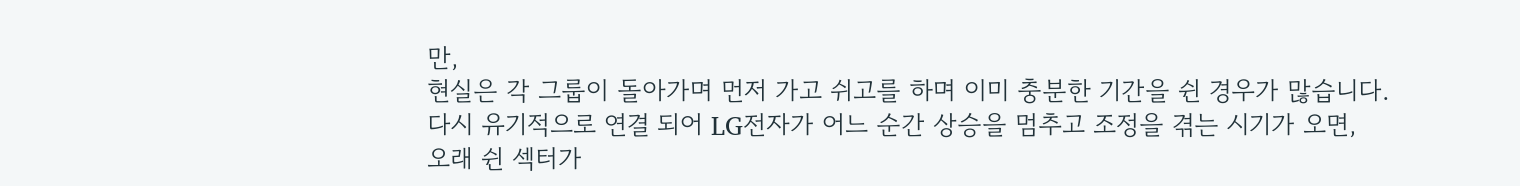만,
현실은 각 그룹이 돌아가며 먼저 가고 쉬고를 하며 이미 충분한 기간을 쉰 경우가 많습니다.
다시 유기적으로 연결 되어 LG전자가 어느 순간 상승을 멈추고 조정을 겪는 시기가 오면,
오래 쉰 섹터가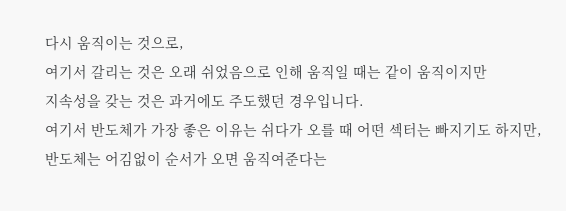다시 움직이는 것으로,
여기서 갈리는 것은 오래 쉬었음으로 인해 움직일 때는 같이 움직이지만
지속성을 갖는 것은 과거에도 주도했던 경우입니다.
여기서 반도체가 가장 좋은 이유는 쉬다가 오를 때 어떤 섹터는 빠지기도 하지만,
반도체는 어김없이 순서가 오면 움직여준다는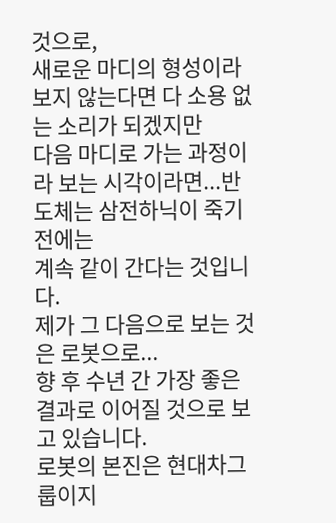것으로,
새로운 마디의 형성이라 보지 않는다면 다 소용 없는 소리가 되겠지만
다음 마디로 가는 과정이라 보는 시각이라면...반도체는 삼전하닉이 죽기 전에는
계속 같이 간다는 것입니다.
제가 그 다음으로 보는 것은 로봇으로...
향 후 수년 간 가장 좋은 결과로 이어질 것으로 보고 있습니다.
로봇의 본진은 현대차그룹이지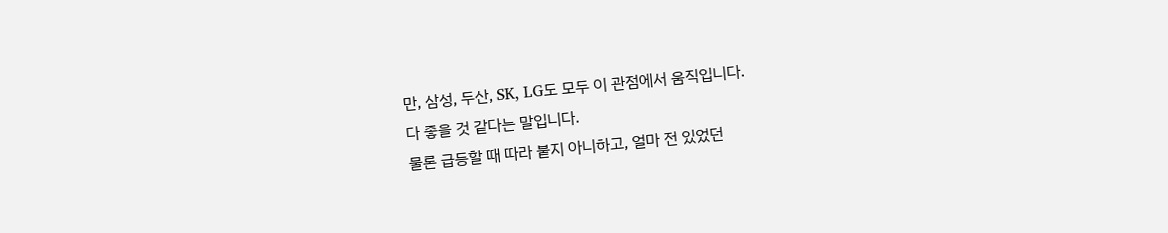만, 삼성, 두산, SK, LG도 모두 이 관점에서 움직입니다.
다 좋을 것 같다는 말입니다.
물론 급등할 때 따라 붙지 아니하고, 얼마 전 있었던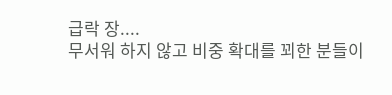급락 장....
무서워 하지 않고 비중 확대를 꾀한 분들이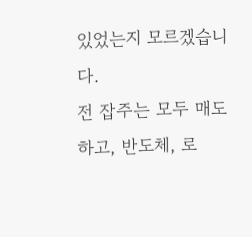있었는지 모르겠습니다.
전 잡주는 모두 매도하고, 반도체, 로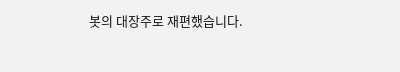봇의 대장주로 재편했습니다.